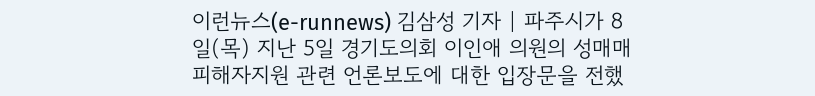이런뉴스(e-runnews) 김삼성 기자 | 파주시가 8일(목) 지난 5일 경기도의회 이인애 의원의 성매매피해자지원 관련 언론보도에 대한 입장문을 전했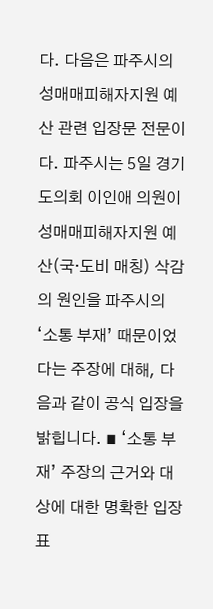다. 다음은 파주시의 성매매피해자지원 예산 관련 입장문 전문이다. 파주시는 5일 경기도의회 이인애 의원이 성매매피해자지원 예산(국‧도비 매칭) 삭감의 원인을 파주시의 ‘소통 부재’ 때문이었다는 주장에 대해, 다음과 같이 공식 입장을 밝힙니다. ∎ ‘소통 부재’ 주장의 근거와 대상에 대한 명확한 입장 표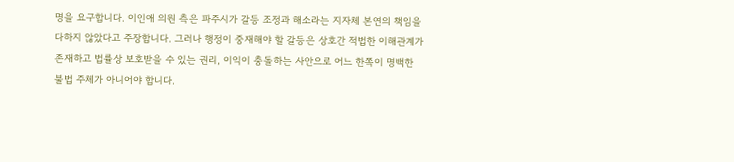명을 요구합니다. 이인애 의원 측은 파주시가 갈등 조정과 해소라는 지자체 본연의 책임을 다하지 않았다고 주장합니다. 그러나 행정이 중재해야 할 갈등은 상호간 적법한 이해관계가 존재하고 법률상 보호받을 수 있는 권리, 이익이 충돌하는 사안으로 어느 한쪽이 명백한 불법 주체가 아니어야 합니다.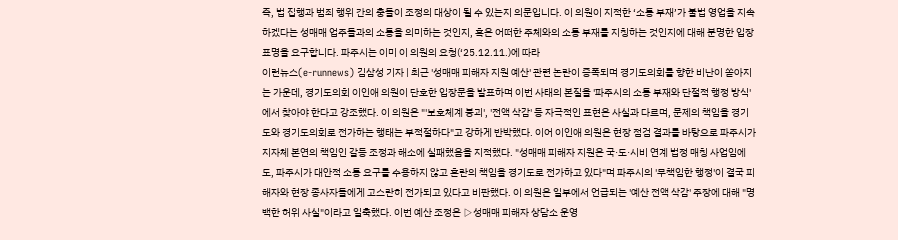즉, 법 집행과 범죄 행위 간의 충돌이 조정의 대상이 될 수 있는지 의문입니다. 이 의원이 지적한 ‘소통 부재’가 불법 영업을 지속하겠다는 성매매 업주들과의 소통을 의미하는 것인지, 혹은 어떠한 주체와의 소통 부재를 지칭하는 것인지에 대해 분명한 입장 표명을 요구합니다. 파주시는 이미 이 의원의 요청(‘25.12.11.)에 따라
이런뉴스(e-runnews) 김삼성 기자 | 최근 '성매매 피해자 지원 예산' 관련 논란이 증폭되며 경기도의회를 향한 비난이 쏟아지는 가운데, 경기도의회 이인애 의원이 단호한 입장문을 발표하며 이번 사태의 본질을 '파주시의 소통 부재와 단절적 행정 방식'에서 찾아야 한다고 강조했다. 이 의원은 "'보호체계 붕괴', '전액 삭감' 등 자극적인 표현은 사실과 다르며, 문제의 책임을 경기도와 경기도의회로 전가하는 행태는 부적절하다"고 강하게 반박했다. 이어 이인애 의원은 현장 점검 결과를 바탕으로 파주시가 지자체 본연의 책임인 갈등 조정과 해소에 실패했음을 지적했다. "성매매 피해자 지원은 국·도·시비 연계 법정 매칭 사업임에도, 파주시가 대안적 소통 요구를 수용하지 않고 혼란의 책임을 경기도로 전가하고 있다"며 파주시의 '무책임한 행정'이 결국 피해자와 현장 종사자들에게 고스란히 전가되고 있다고 비판했다. 이 의원은 일부에서 언급되는 '예산 전액 삭감' 주장에 대해 "명백한 허위 사실"이라고 일축했다. 이번 예산 조정은 ▷성매매 피해자 상담소 운영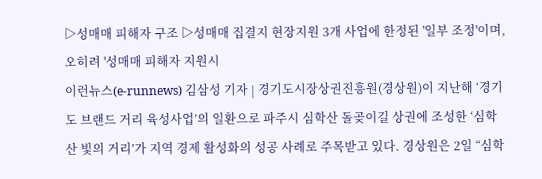▷성매매 피해자 구조 ▷성매매 집결지 현장지원 3개 사업에 한정된 '일부 조정'이며, 오히려 '성매매 피해자 지원시
이런뉴스(e-runnews) 김삼성 기자 | 경기도시장상권진흥원(경상원)이 지난해 ‘경기도 브랜드 거리 육성사업’의 일환으로 파주시 심학산 돌곶이길 상권에 조성한 ‘심학산 빛의 거리’가 지역 경제 활성화의 성공 사례로 주목받고 있다. 경상원은 2일 “심학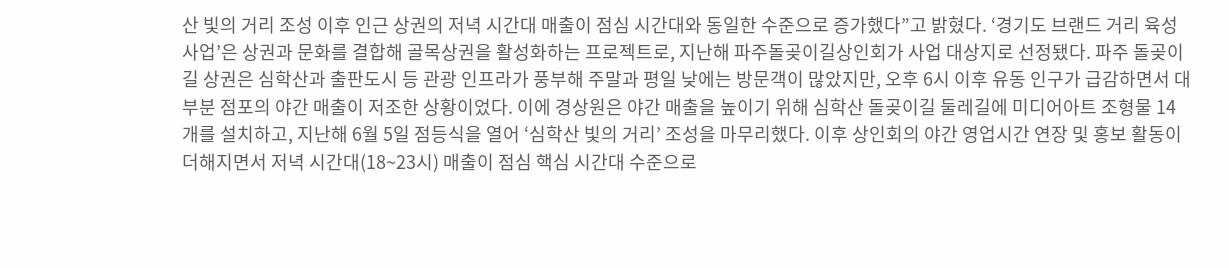산 빛의 거리 조성 이후 인근 상권의 저녁 시간대 매출이 점심 시간대와 동일한 수준으로 증가했다”고 밝혔다. ‘경기도 브랜드 거리 육성사업’은 상권과 문화를 결합해 골목상권을 활성화하는 프로젝트로, 지난해 파주돌곶이길상인회가 사업 대상지로 선정됐다. 파주 돌곶이길 상권은 심학산과 출판도시 등 관광 인프라가 풍부해 주말과 평일 낮에는 방문객이 많았지만, 오후 6시 이후 유동 인구가 급감하면서 대부분 점포의 야간 매출이 저조한 상황이었다. 이에 경상원은 야간 매출을 높이기 위해 심학산 돌곶이길 둘레길에 미디어아트 조형물 14개를 설치하고, 지난해 6월 5일 점등식을 열어 ‘심학산 빛의 거리’ 조성을 마무리했다. 이후 상인회의 야간 영업시간 연장 및 홍보 활동이 더해지면서 저녁 시간대(18~23시) 매출이 점심 핵심 시간대 수준으로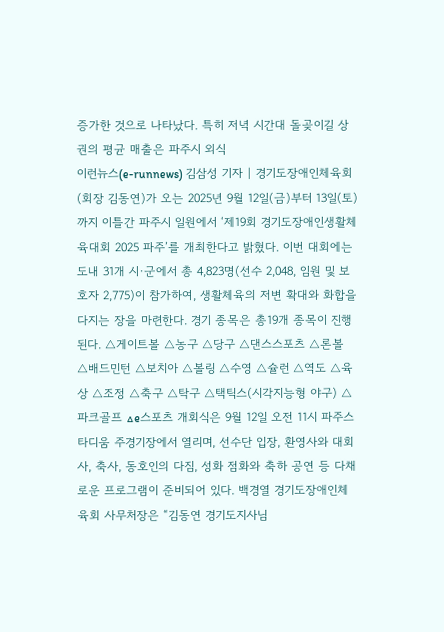증가한 것으로 나타났다. 특히 저녁 시간대 돌곶이길 상권의 평균 매출은 파주시 외식
이런뉴스(e-runnews) 김삼성 기자 | 경기도장애인체육회(회장 김동연)가 오는 2025년 9월 12일(금)부터 13일(토)까지 이틀간 파주시 일원에서 ‘제19회 경기도장애인생활체육대회 2025 파주’를 개최한다고 밝혔다. 이번 대회에는 도내 31개 시·군에서 총 4,823명(선수 2,048, 임원 및 보호자 2,775)이 참가하여, 생활체육의 저변 확대와 화합을 다지는 장을 마련한다. 경기 종목은 총19개 종목이 진행된다. △게이트볼 △농구 △당구 △댄스스포츠 △론볼 △배드민턴 △보치아 △볼링 △수영 △슐런 △역도 △육상 △조정 △축구 △탁구 △택틱스(시각지능형 야구) △파크골프 △e스포츠 개회식은 9월 12일 오전 11시 파주스타디움 주경기장에서 열리며, 선수단 입장, 환영사와 대회사, 축사, 동호인의 다짐, 성화 점화와 축하 공연 등 다채로운 프로그램이 준비되어 있다. 백경열 경기도장애인체육회 사무처장은 “김동연 경기도지사님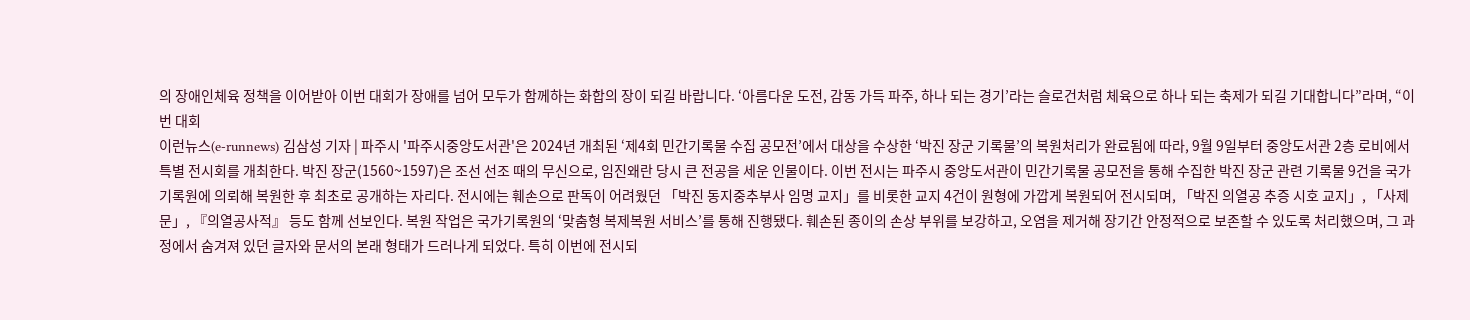의 장애인체육 정책을 이어받아 이번 대회가 장애를 넘어 모두가 함께하는 화합의 장이 되길 바랍니다. ‘아름다운 도전, 감동 가득 파주, 하나 되는 경기’라는 슬로건처럼 체육으로 하나 되는 축제가 되길 기대합니다”라며, “이번 대회
이런뉴스(e-runnews) 김삼성 기자 | 파주시 '파주시중앙도서관'은 2024년 개최된 ‘제4회 민간기록물 수집 공모전’에서 대상을 수상한 ‘박진 장군 기록물’의 복원처리가 완료됨에 따라, 9월 9일부터 중앙도서관 2층 로비에서 특별 전시회를 개최한다. 박진 장군(1560~1597)은 조선 선조 때의 무신으로, 임진왜란 당시 큰 전공을 세운 인물이다. 이번 전시는 파주시 중앙도서관이 민간기록물 공모전을 통해 수집한 박진 장군 관련 기록물 9건을 국가기록원에 의뢰해 복원한 후 최초로 공개하는 자리다. 전시에는 훼손으로 판독이 어려웠던 「박진 동지중추부사 임명 교지」를 비롯한 교지 4건이 원형에 가깝게 복원되어 전시되며, 「박진 의열공 추증 시호 교지」, 「사제문」, 『의열공사적』 등도 함께 선보인다. 복원 작업은 국가기록원의 ‘맞춤형 복제복원 서비스’를 통해 진행됐다. 훼손된 종이의 손상 부위를 보강하고, 오염을 제거해 장기간 안정적으로 보존할 수 있도록 처리했으며, 그 과정에서 숨겨져 있던 글자와 문서의 본래 형태가 드러나게 되었다. 특히 이번에 전시되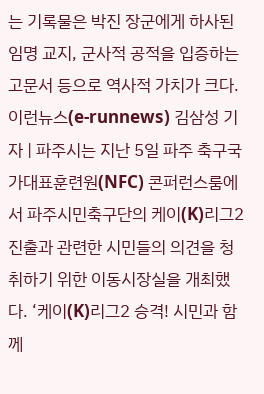는 기록물은 박진 장군에게 하사된 임명 교지, 군사적 공적을 입증하는 고문서 등으로 역사적 가치가 크다.
이런뉴스(e-runnews) 김삼성 기자 | 파주시는 지난 5일 파주 축구국가대표훈련원(NFC) 콘퍼런스룸에서 파주시민축구단의 케이(K)리그2 진출과 관련한 시민들의 의견을 청취하기 위한 이동시장실을 개최했다. ‘케이(K)리그2 승격! 시민과 함께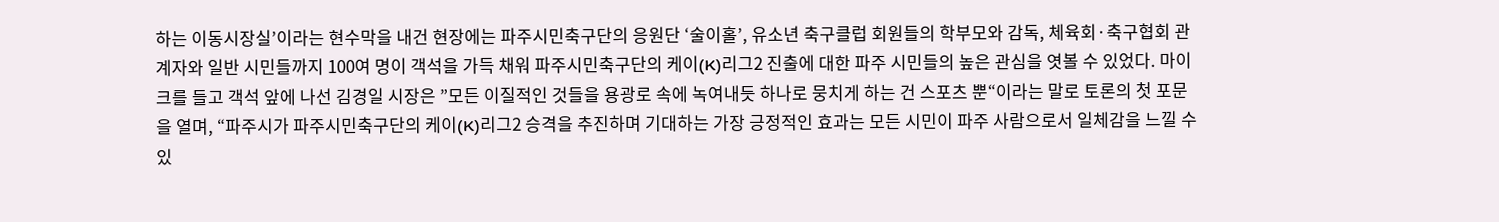하는 이동시장실’이라는 현수막을 내건 현장에는 파주시민축구단의 응원단 ‘술이홀’, 유소년 축구클럽 회원들의 학부모와 감독, 체육회·축구협회 관계자와 일반 시민들까지 100여 명이 객석을 가득 채워 파주시민축구단의 케이(K)리그2 진출에 대한 파주 시민들의 높은 관심을 엿볼 수 있었다. 마이크를 들고 객석 앞에 나선 김경일 시장은 ”모든 이질적인 것들을 용광로 속에 녹여내듯 하나로 뭉치게 하는 건 스포츠 뿐“이라는 말로 토론의 첫 포문을 열며, “파주시가 파주시민축구단의 케이(K)리그2 승격을 추진하며 기대하는 가장 긍정적인 효과는 모든 시민이 파주 사람으로서 일체감을 느낄 수 있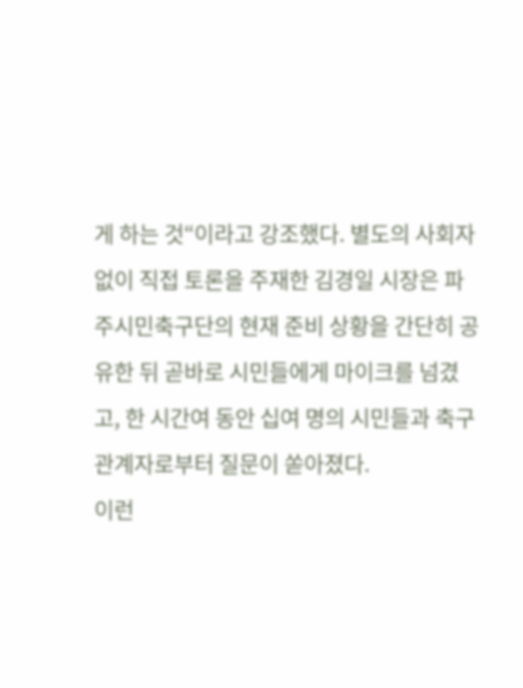게 하는 것“이라고 강조했다. 별도의 사회자 없이 직접 토론을 주재한 김경일 시장은 파주시민축구단의 현재 준비 상황을 간단히 공유한 뒤 곧바로 시민들에게 마이크를 넘겼고, 한 시간여 동안 십여 명의 시민들과 축구 관계자로부터 질문이 쏟아졌다.
이런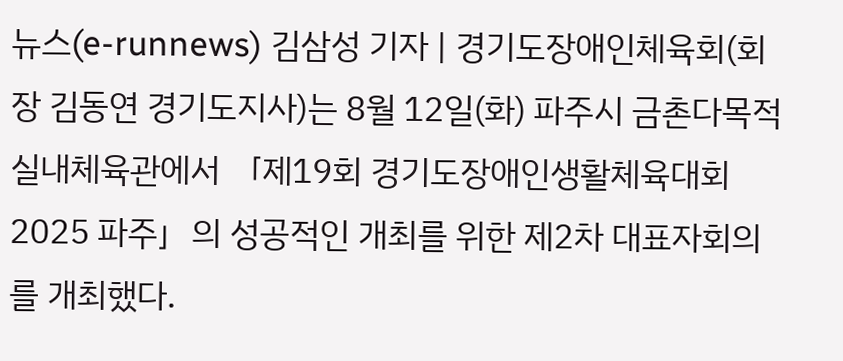뉴스(e-runnews) 김삼성 기자 | 경기도장애인체육회(회장 김동연 경기도지사)는 8월 12일(화) 파주시 금촌다목적실내체육관에서 「제19회 경기도장애인생활체육대회 2025 파주」의 성공적인 개최를 위한 제2차 대표자회의를 개최했다.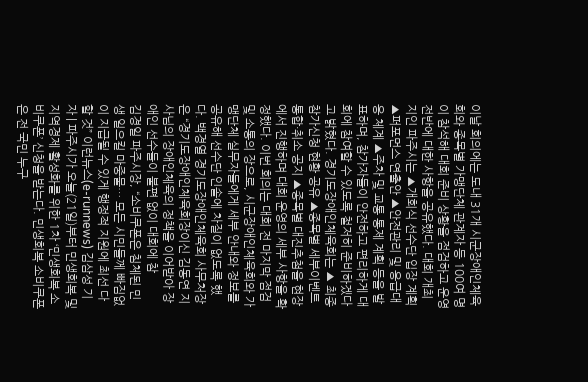이날 회의에는 도내 31개 시군장애인체육회와 종목별 가맹단체 관계자 등 100여 명이 참석해 대회 준비 상황을 점검하고 운영 전반에 대한 사항을 공유했다. 대회 개최지인 파주시는 ▲개회식 선수단 입장 계획 ▲퍼포먼스 연출안 ▲안전관리 및 응급대응 체계 ▲주차 및 교통 통제 계획 등을 발표하며, 참가자들이 안전하고 편리하게 대회에 참여할 수 있도록 철저히 준비하겠다고 밝혔다. 경기도장애인체육회는 ▲ 최종 참가신청 현황 공유 ▲종목별 세부이벤트 통합·취소 공지 ▲종목별 대진추첨을 현장에서 진행하며 대회 운영의 세부 사항을 확정했다. 이번 회의는 대회 전 마지막 점검 및 소통의 장으로, 시군장애인체육회와 가맹단체 실무자들에게 세부 안내와 정보를 공유해 선수단 인솔에 차질이 없도록 했다. 백경열 경기도장애인체육회 사무처장은 “경기도장애인체육회장이신 김동연 지사님의 장애인체육의 정책을 이어받아 장애인 선수들이 불편 없이 대회에 참
김경일 파주시장, “소비쿠폰은 침체된 민생 일으킬 마중물… 모든 시민들께 빠짐없이 지급될 수 있게 행정적 지원에 최선 다할 것” 이런뉴스(e-runnews) 김삼성 기자 | 파주시가 오늘(21일)부터 민생회복 및 지역경제 활성화를 위한 1차 ‘민생회복 소비쿠폰’ 신청을 받는다. 민생회복 소비쿠폰은 전 국민 누구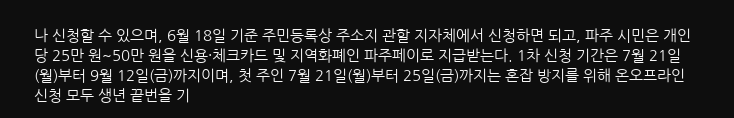나 신청할 수 있으며, 6월 18일 기준 주민등록상 주소지 관할 지자체에서 신청하면 되고, 파주 시민은 개인당 25만 원~50만 원을 신용·체크카드 및 지역화폐인 파주페이로 지급받는다. 1차 신청 기간은 7월 21일(월)부터 9월 12일(금)까지이며, 첫 주인 7월 21일(월)부터 25일(금)까지는 혼잡 방지를 위해 온오프라인 신청 모두 생년 끝번을 기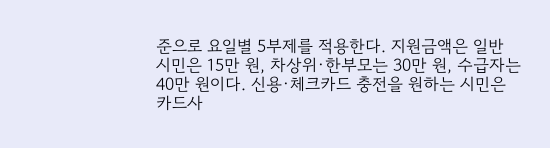준으로 요일별 5부제를 적용한다. 지원금액은 일반 시민은 15만 원, 차상위·한부모는 30만 원, 수급자는 40만 원이다. 신용·체크카드 충전을 원하는 시민은 카드사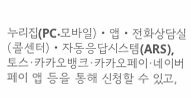누리집(PC‧모바일)‧앱‧전화상담실(콜센터)‧자동응답시스템(ARS), 토스·카카오뱅크·카카오페이·네이버페이 앱 등을 통해 신청할 수 있고,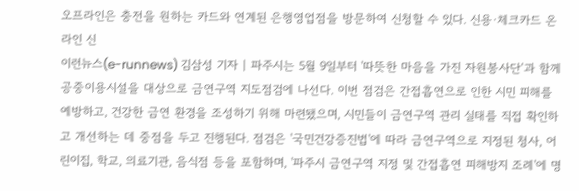오프라인은 충전을 원하는 카드와 연계된 은행영업점을 방문하여 신청할 수 있다. 신용·체크카드 온라인 신
이런뉴스(e-runnews) 김삼성 기자 | 파주시는 5월 9일부터 '따뜻한 마음을 가진 자원봉사단‘과 함께 공중이용시설을 대상으로 금연구역 지도점검에 나선다. 이번 점검은 간접흡연으로 인한 시민 피해를 예방하고, 건강한 금연 환경을 조성하기 위해 마련됐으며, 시민들이 금연구역 관리 실태를 직접 확인하고 개선하는 데 중점을 두고 진행된다. 점검은 '국민건강증진법'에 따라 금연구역으로 지정된 청사, 어린이집, 학교, 의료기관, 음식점 등을 포함하며, '파주시 금연구역 지정 및 간접흡연 피해방지 조례'에 명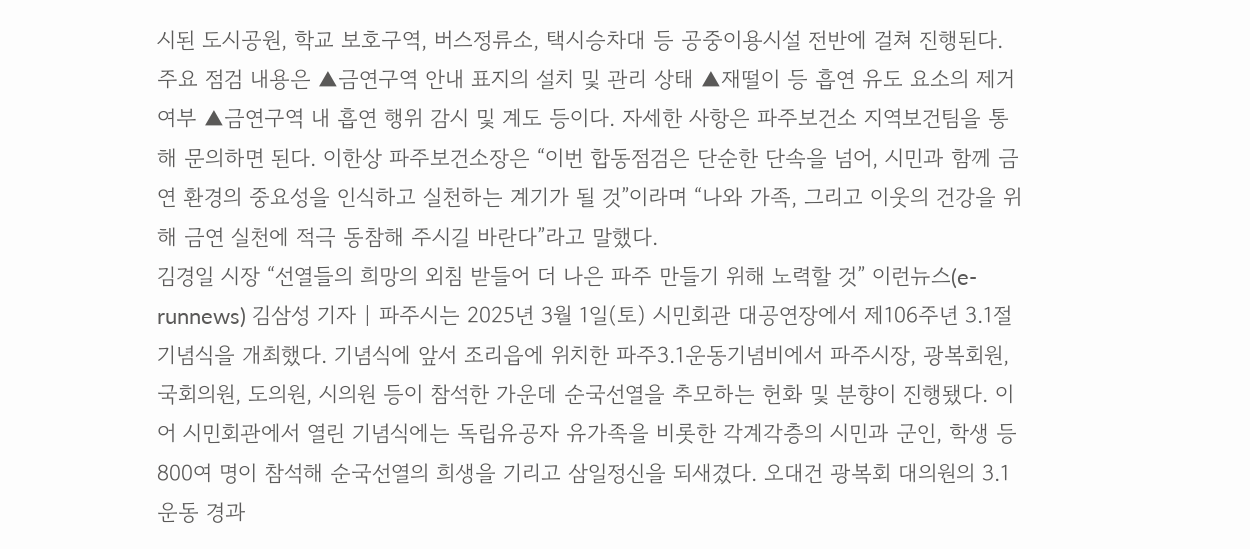시된 도시공원, 학교 보호구역, 버스정류소, 택시승차대 등 공중이용시설 전반에 걸쳐 진행된다. 주요 점검 내용은 ▲금연구역 안내 표지의 설치 및 관리 상태 ▲재떨이 등 흡연 유도 요소의 제거 여부 ▲금연구역 내 흡연 행위 감시 및 계도 등이다. 자세한 사항은 파주보건소 지역보건팀을 통해 문의하면 된다. 이한상 파주보건소장은 “이번 합동점검은 단순한 단속을 넘어, 시민과 함께 금연 환경의 중요성을 인식하고 실천하는 계기가 될 것”이라며 “나와 가족, 그리고 이웃의 건강을 위해 금연 실천에 적극 동참해 주시길 바란다”라고 말했다.
김경일 시장 “선열들의 희망의 외침 받들어 더 나은 파주 만들기 위해 노력할 것” 이런뉴스(e-runnews) 김삼성 기자 | 파주시는 2025년 3월 1일(토) 시민회관 대공연장에서 제106주년 3.1절 기념식을 개최했다. 기념식에 앞서 조리읍에 위치한 파주3.1운동기념비에서 파주시장, 광복회원, 국회의원, 도의원, 시의원 등이 참석한 가운데 순국선열을 추모하는 헌화 및 분향이 진행됐다. 이어 시민회관에서 열린 기념식에는 독립유공자 유가족을 비롯한 각계각층의 시민과 군인, 학생 등 800여 명이 참석해 순국선열의 희생을 기리고 삼일정신을 되새겼다. 오대건 광복회 대의원의 3.1운동 경과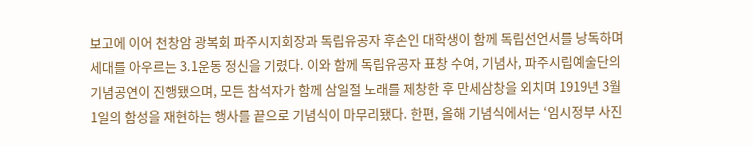보고에 이어 천창암 광복회 파주시지회장과 독립유공자 후손인 대학생이 함께 독립선언서를 낭독하며 세대를 아우르는 3.1운동 정신을 기렸다. 이와 함께 독립유공자 표창 수여, 기념사, 파주시립예술단의 기념공연이 진행됐으며, 모든 참석자가 함께 삼일절 노래를 제창한 후 만세삼창을 외치며 1919년 3월 1일의 함성을 재현하는 행사를 끝으로 기념식이 마무리됐다. 한편, 올해 기념식에서는 ‘임시정부 사진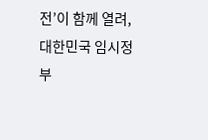전’이 함께 열려, 대한민국 임시정부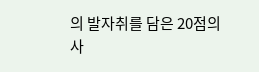의 발자취를 담은 20점의 사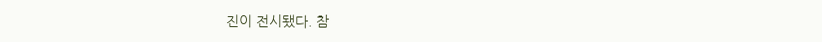진이 전시됐다. 참